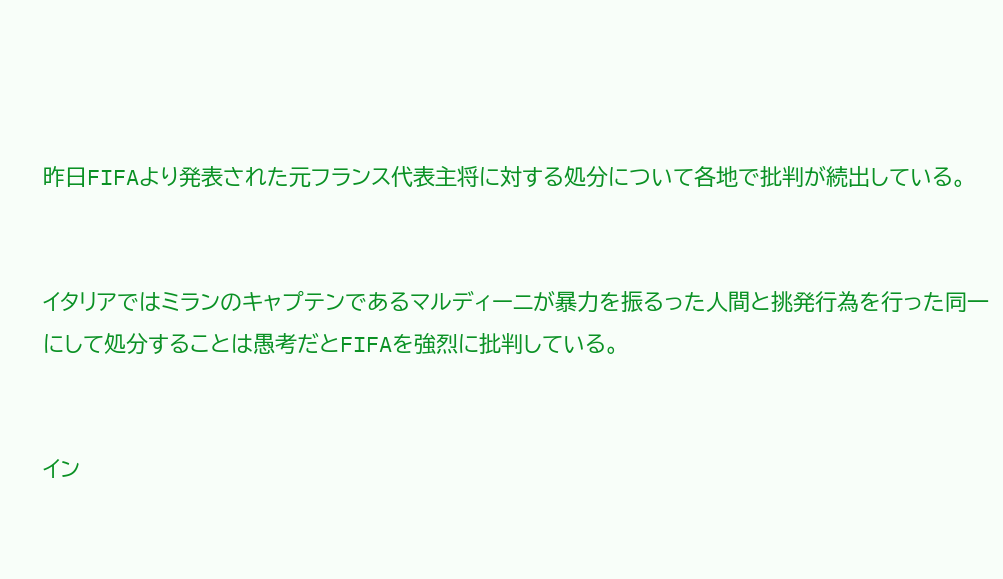昨日FIFAより発表された元フランス代表主将に対する処分について各地で批判が続出している。


イタリアではミランのキャプテンであるマルディーニが暴力を振るった人間と挑発行為を行った同一にして処分することは愚考だとFIFAを強烈に批判している。


イン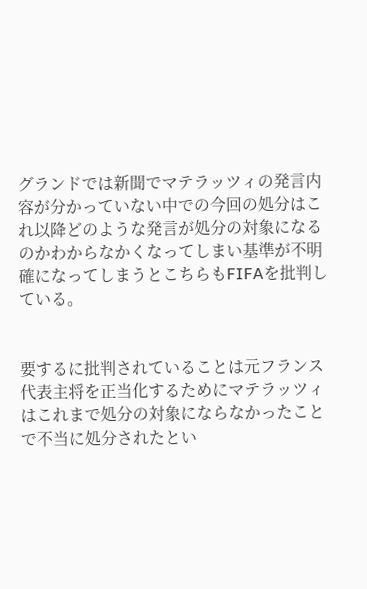グランドでは新聞でマテラッツィの発言内容が分かっていない中での今回の処分はこれ以降どのような発言が処分の対象になるのかわからなかくなってしまい基準が不明確になってしまうとこちらもFIFAを批判している。


要するに批判されていることは元フランス代表主将を正当化するためにマテラッツィはこれまで処分の対象にならなかったことで不当に処分されたとい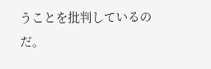うことを批判しているのだ。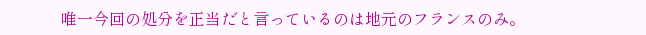唯一今回の処分を正当だと言っているのは地元のフランスのみ。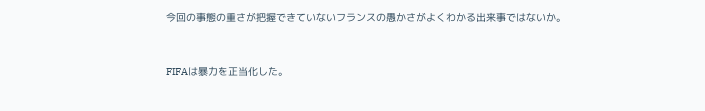今回の事態の重さが把握できていないフランスの愚かさがよくわかる出来事ではないか。


FIFAは暴力を正当化した。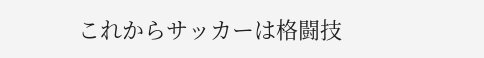これからサッカーは格闘技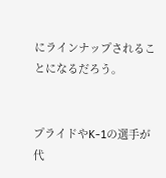にラインナップされることになるだろう。


プライドやK-1の選手が代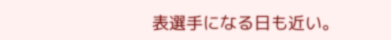表選手になる日も近い。